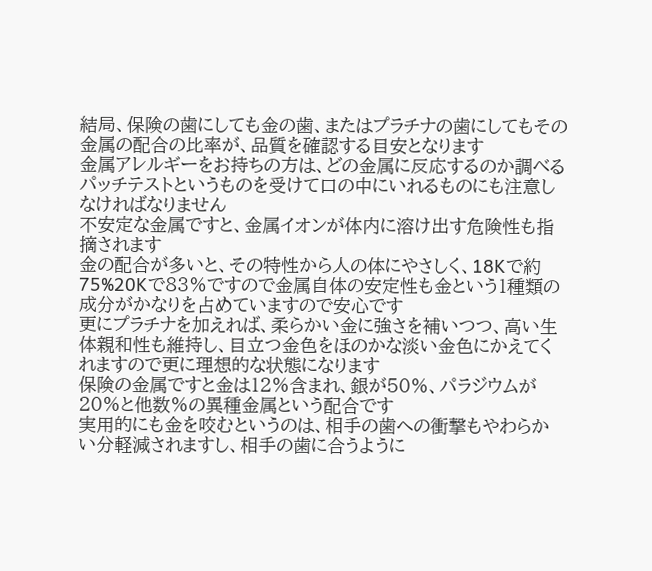結局、保険の歯にしても金の歯、またはプラチナの歯にしてもその金属の配合の比率が、品質を確認する目安となります
金属アレルギーをお持ちの方は、どの金属に反応するのか調べるパッチテストというものを受けて口の中にいれるものにも注意しなければなりません
不安定な金属ですと、金属イオンが体内に溶け出す危険性も指摘されます
金の配合が多いと、その特性から人の体にやさしく、18Kで約75%20Kで83%ですので金属自体の安定性も金という1種類の成分がかなりを占めていますので安心です
更にプラチナを加えれば、柔らかい金に強さを補いつつ、高い生体親和性も維持し、目立つ金色をほのかな淡い金色にかえてくれますので更に理想的な状態になります
保険の金属ですと金は12%含まれ、銀が50%、パラジウムが20%と他数%の異種金属という配合です
実用的にも金を咬むというのは、相手の歯への衝撃もやわらかい分軽減されますし、相手の歯に合うように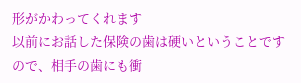形がかわってくれます
以前にお話した保険の歯は硬いということですので、相手の歯にも衝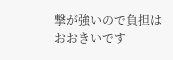撃が強いので負担はおおきいです